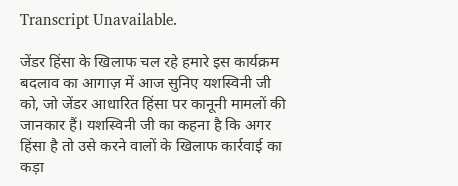Transcript Unavailable.

जेंडर हिंसा के खिलाफ चल रहे हमारे इस कार्यक्रम बदलाव का आगाज़ में आज सुनिए यशस्विनी जी को, जो जेंडर आधारित हिंसा पर कानूनी मामलों की जानकार हैं। यशस्विनी जी का कहना है कि अगर हिंसा है तो उसे करने वालों के खिलाफ कार्रवाई का कड़ा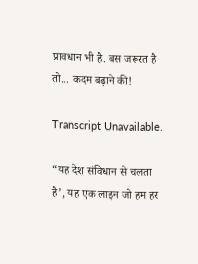प्रावधान भी है. बस जरूरत है तो... कदम बढ़ाने की!

Transcript Unavailable.

“यह देश संविधान से चलता है’, यह एक लाइन जो हम हर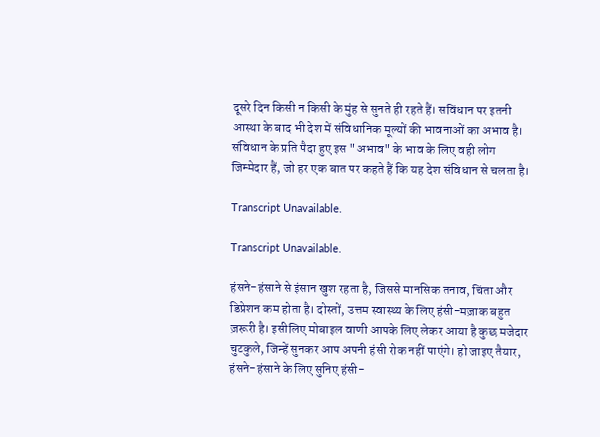दूसरे दिन किसी न किसी के मुंह से सुनते ही रहते हैं। सविंधान पर इतनी आस्था के बाद भी देश में संविधानिक मूल्यों की भावनाओं का अभाव है। संविधान के प्रति पैदा हुए इस "अभाव" के भाव के लिए वही लोग जिम्मेदार हैं, जो हर एक बात पर कहते हैं कि यह देश संविधान से चलता है।

Transcript Unavailable.

Transcript Unavailable.

हंसने-हंसाने से इंसान खुश रहता है, जिससे मानसिक तनाव, चिंता और डिप्रेशन कम होता है। दोस्तों, उत्तम स्वास्थ्य के लिए हंसी-मज़ाक बहुत ज़रूरी है। इसीलिए मोबाइल वाणी आपके लिए लेकर आया है कुछ मजेदार चुटकुले, जिन्हें सुनकर आप अपनी हंसी रोक नहीं पाएंगे। हो जाइए तैयार, हंसने-हंसाने के लिए सुनिए हंसी-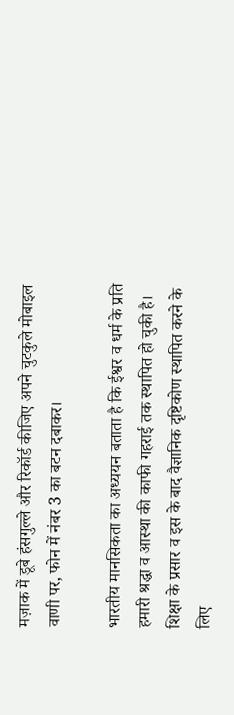मज़ाक में डूबे हंसगुल्ले और रिकॉर्ड कीजिए अपने चुटकुले मोबाइल वाणी पर, फोन में नंबर 3 का बटन दबाकर।

भारतीय मानसिकता का अध्ययन बताता है कि ईश्वर व धर्म के प्रति हमारी श्रद्धा व आस्था की काफी गहराई तक स्थापित हो चुकी है। शिक्षा के प्रसार व इस के बाद वैज्ञानिक दृष्टिकोण स्थापित करने के लिए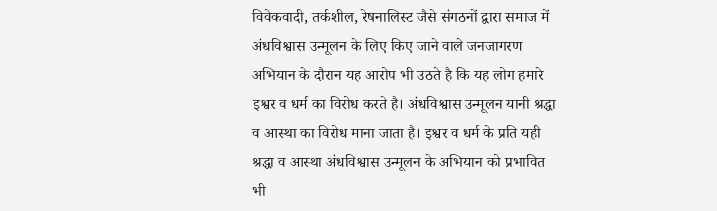विवेकवादी, तर्कशील, रेषनालिस्ट जैसे संगठनों द्वारा समाज में अंधविश्वास उन्मूलन के लिए किए जाने वाले जनजागरण अभियान के दौरान यह आरोप भी उठते है कि यह लोग हमारे इश्वर व धर्म का विरोध करते है। अंधविश्वास उन्मूलन यानी श्रद्धा व आस्था का विरोध माना जाता है। इश्वर व धर्म के प्रति यही श्रद्धा व आस्था अंधविश्वास उन्मूलन के अभियान को प्रभावित भी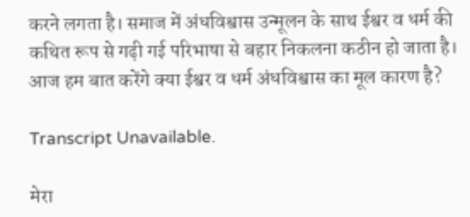करने लगता है। समाज में अंधविश्वास उन्मूलन के साथ ईश्वर व धर्म की कथित रूप से गढ़ी गई परिभाषा से बहार निकलना कठीन हो जाता है। आज हम बात करेंगे क्या ईश्वर व धर्म अंधविश्वास का मूल कारण है?

Transcript Unavailable.

मेरा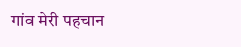गांव मेरी पहचान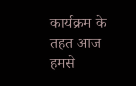कार्यक्रम के तहत आज हमसे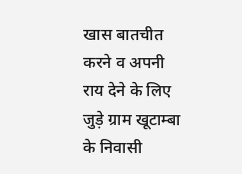खास बातचीत करने व अपनी राय देने के लिए जुड़े ग्राम खूटाम्बा के निवासी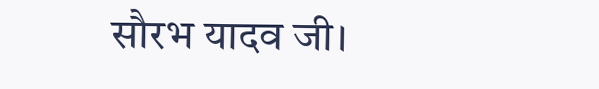सौरभ यादव जी।